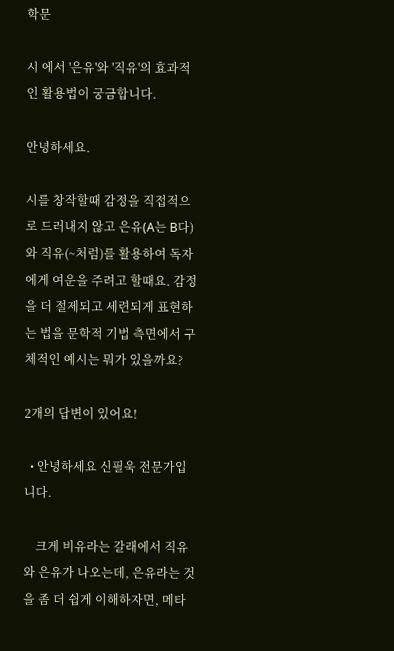학문

시 에서 '은유'와 '직유'의 효과적인 활용법이 궁금합니다.

안녕하세요.

시를 창작할때 감정을 직접적으로 드러내지 않고 은유(A는 B다)와 직유(~처럼)를 활용하여 독자에게 여운을 주려고 할때요. 감정을 더 절제되고 세련되게 표현하는 법을 문학적 기법 측면에서 구체적인 예시는 뭐가 있을까요?

2개의 답변이 있어요!

  • 안녕하세요 신필욱 전문가입니다.

    크게 비유라는 갈래에서 직유와 은유가 나오는데, 은유라는 것을 좀 더 쉽게 이해하자면, 메타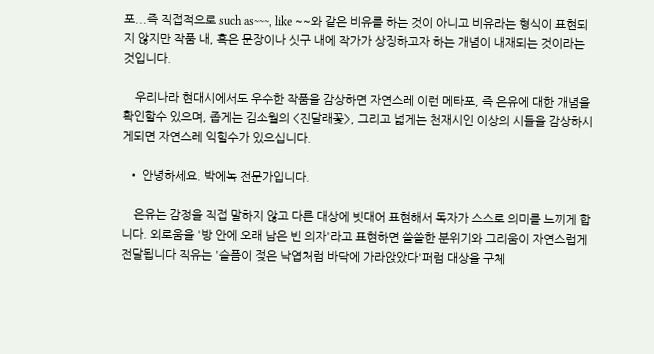포...즉 직접적으로 such as~~~, like ~~와 같은 비유를 하는 것이 아니고 비유라는 형식이 표현되지 않지만 작품 내, 혹은 문장이나 싯구 내에 작가가 상징하고자 하는 개념이 내재되는 것이라는 것입니다.

    우리나라 현대시에서도 우수한 작품을 감상하면 자연스레 이런 메타포, 즉 은유에 대한 개념을 확인할수 있으며, 좁게는 김소월의 <진달래꽃>, 그리고 넓게는 천재시인 이상의 시들을 감상하시게되면 자연스레 익힐수가 있으십니다.

  • 안녕하세요. 박에녹 전문가입니다.

    은유는 감정을 직접 말하지 않고 다른 대상에 빗대어 표현해서 독자가 스스로 의미를 느끼게 합니다. 외로움을 '방 안에 오래 남은 빈 의자'라고 표현하면 쓸쓸한 분위기와 그리움이 자연스럽게 전달됩니다 직유는 '슬픔이 젖은 낙엽처럼 바닥에 가라앉았다'퍼럼 대상을 구체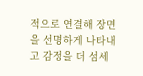적으로 연결해 장면을 선명하게 나타내고 감정을 더 섬세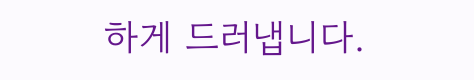하게 드러냅니다.